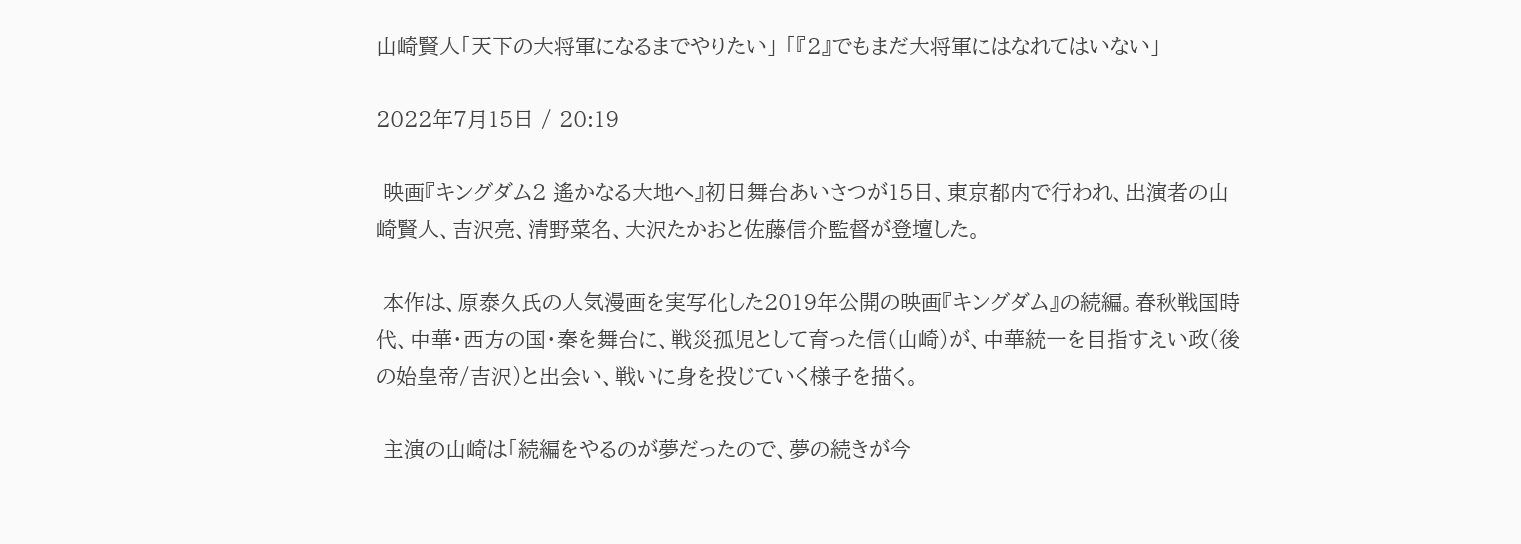山崎賢人「天下の大将軍になるまでやりたい」 「『2』でもまだ大将軍にはなれてはいない」

2022年7月15日 / 20:19

 映画『キングダム2 遙かなる大地へ』初日舞台あいさつが15日、東京都内で行われ、出演者の山崎賢人、吉沢亮、清野菜名、大沢たかおと佐藤信介監督が登壇した。

 本作は、原泰久氏の人気漫画を実写化した2019年公開の映画『キングダム』の続編。春秋戦国時代、中華・西方の国・秦を舞台に、戦災孤児として育った信(山崎)が、中華統一を目指すえい政(後の始皇帝/吉沢)と出会い、戦いに身を投じていく様子を描く。

 主演の山崎は「続編をやるのが夢だったので、夢の続きが今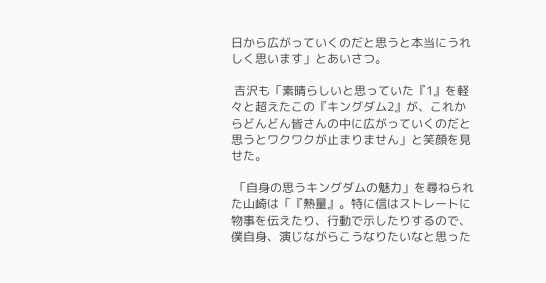日から広がっていくのだと思うと本当にうれしく思います」とあいさつ。

 吉沢も「素晴らしいと思っていた『1』を軽々と超えたこの『キングダム2』が、これからどんどん皆さんの中に広がっていくのだと思うとワクワクが止まりません」と笑顔を見せた。

 「自身の思うキングダムの魅力」を尋ねられた山崎は「『熱量』。特に信はストレートに物事を伝えたり、行動で示したりするので、僕自身、演じながらこうなりたいなと思った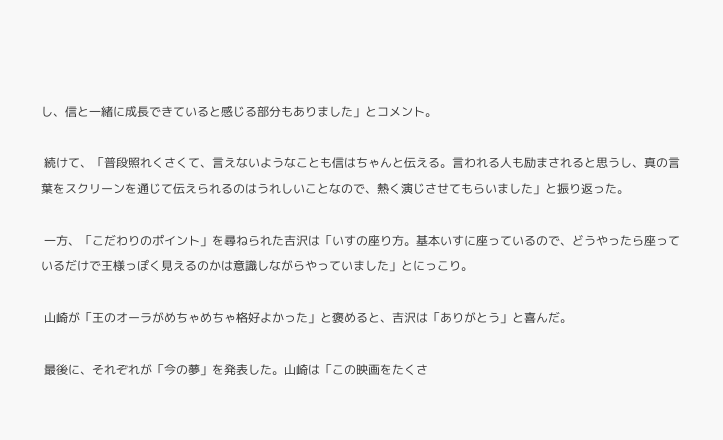し、信と一緒に成長できていると感じる部分もありました」とコメント。

 続けて、「普段照れくさくて、言えないようなことも信はちゃんと伝える。言われる人も励まされると思うし、真の言葉をスクリーンを通じて伝えられるのはうれしいことなので、熱く演じさせてもらいました」と振り返った。

 一方、「こだわりのポイント」を尋ねられた吉沢は「いすの座り方。基本いすに座っているので、どうやったら座っているだけで王様っぽく見えるのかは意識しながらやっていました」とにっこり。

 山崎が「王のオーラがめちゃめちゃ格好よかった」と褒めると、吉沢は「ありがとう」と喜んだ。

 最後に、それぞれが「今の夢」を発表した。山崎は「この映画をたくさ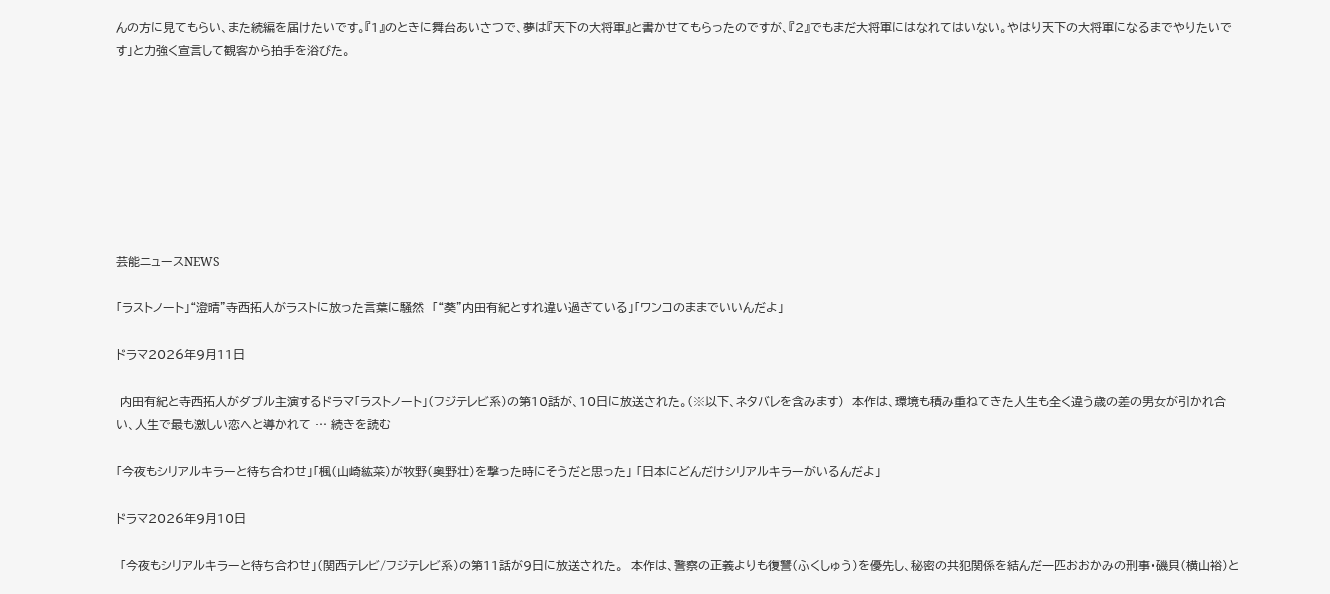んの方に見てもらい、また続編を届けたいです。『1』のときに舞台あいさつで、夢は『天下の大将軍』と書かせてもらったのですが、『2』でもまだ大将軍にはなれてはいない。やはり天下の大将軍になるまでやりたいです」と力強く宣言して観客から拍手を浴びた。








芸能ニュースNEWS

「ラストノート」“澄晴”寺西拓人がラストに放った言葉に騒然  「“葵”内田有紀とすれ違い過ぎている」「ワンコのままでいいんだよ」

ドラマ2026年9月11日

 内田有紀と寺西拓人がダブル主演するドラマ「ラストノート」(フジテレビ系)の第10話が、10日に放送された。(※以下、ネタバレを含みます)  本作は、環境も積み重ねてきた人生も全く違う歳の差の男女が引かれ合い、人生で最も激しい恋へと導かれて … 続きを読む

「今夜もシリアルキラーと待ち合わせ」「楓(山崎紘菜)が牧野(奥野壮)を撃った時にそうだと思った」 「日本にどんだけシリアルキラーがいるんだよ」

ドラマ2026年9月10日

 「今夜もシリアルキラーと待ち合わせ」(関西テレビ/フジテレビ系)の第11話が9日に放送された。  本作は、警察の正義よりも復讐(ふくしゅう)を優先し、秘密の共犯関係を結んだ一匹おおかみの刑事・磯貝(横山裕)と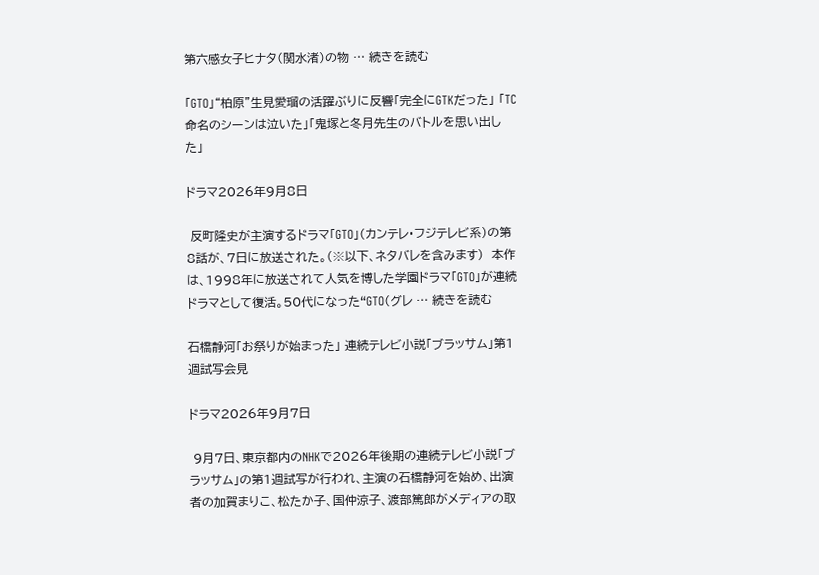第六感女子ヒナタ(関水渚)の物 … 続きを読む

「GTO」“柏原”生見愛瑠の活躍ぶりに反響「完全にGTKだった」 「TC命名のシーンは泣いた」「鬼塚と冬月先生のバトルを思い出した」

ドラマ2026年9月8日

 反町隆史が主演するドラマ「GTO」(カンテレ・フジテレビ系)の第8話が、7日に放送された。(※以下、ネタバレを含みます)  本作は、1998年に放送されて人気を博した学園ドラマ「GTO」が連続ドラマとして復活。50代になった“GTO(グレ … 続きを読む

石橋静河「お祭りが始まった」 連続テレビ小説「ブラッサム」第1週試写会見

ドラマ2026年9月7日

 9月7日、東京都内のNHKで2026年後期の連続テレビ小説「ブラッサム」の第1週試写が行われ、主演の石橋静河を始め、出演者の加賀まりこ、松たか子、国仲涼子、渡部篤郎がメディアの取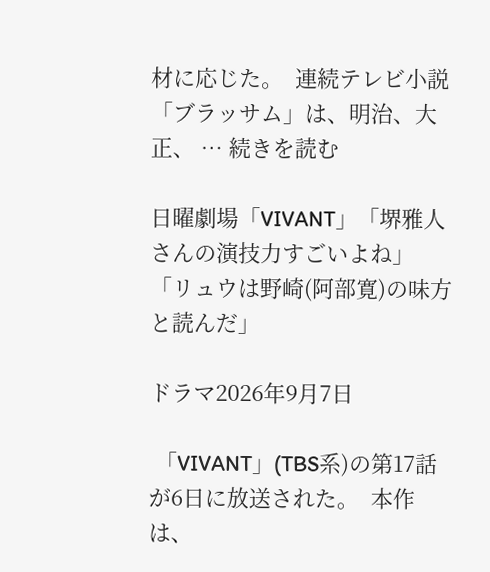材に応じた。  連続テレビ小説「ブラッサム」は、明治、大正、 … 続きを読む

日曜劇場「VIVANT」「堺雅人さんの演技力すごいよね」「リュウは野崎(阿部寛)の味方と読んだ」

ドラマ2026年9月7日

 「VIVANT」(TBS系)の第17話が6日に放送された。  本作は、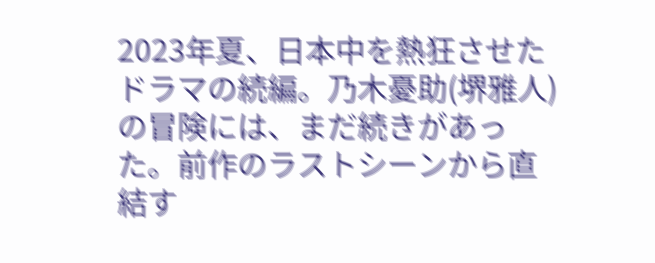2023年夏、日本中を熱狂させたドラマの続編。乃木憂助(堺雅人)の冒険には、まだ続きがあった。前作のラストシーンから直結す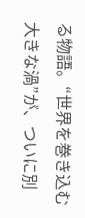る物語。“世界を巻き込む大きな渦”が、ついに別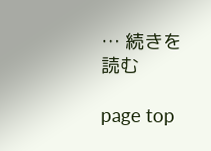… 続きを読む

page top